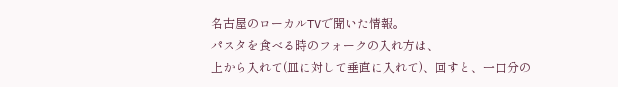名古屋のローカルTVで聞いた情報。
パスタを食べる時のフォークの入れ方は、
上から入れて(皿に対して垂直に入れて)、回すと、一口分の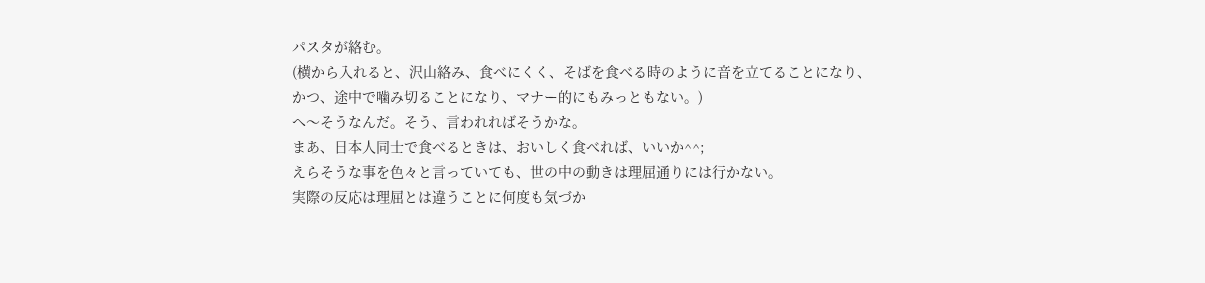パスタが絡む。
(横から入れると、沢山絡み、食べにくく、そばを食べる時のように音を立てることになり、
かつ、途中で噛み切ることになり、マナー的にもみっともない。)
へ〜そうなんだ。そう、言われればそうかな。
まあ、日本人同士で食べるときは、おいしく食べれば、いいか^^;
えらそうな事を色々と言っていても、世の中の動きは理屈通りには行かない。
実際の反応は理屈とは違うことに何度も気づか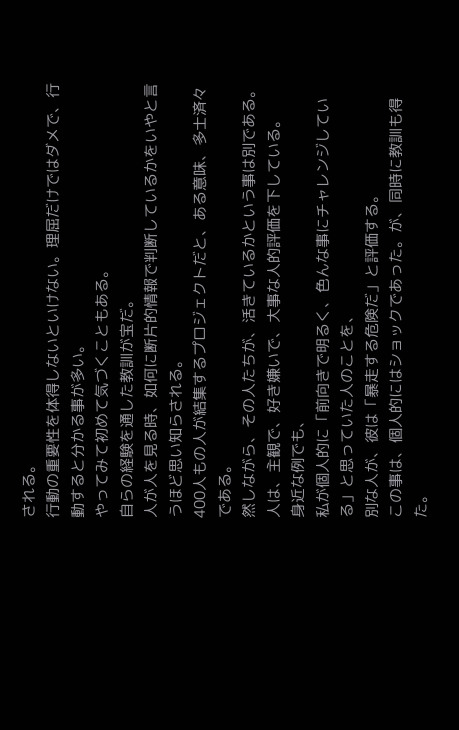される。
行動の重要性を体得しないといけない。理屈だけではダメで、行動すると分かる事が多い。
やってみて初めて気づくこともある。
自らの経験を通した教訓が宝だ。
人が人を見る時、如何に断片的情報で判断しているかをいやと言うほど思い知らされる。
400人もの人が結集するプロジェクトだと、ある意味、多士済々である。
然しながら、その人たちが、活きているかという事は別である。
人は、主観で、好き嫌いで、大事な人的評価を下している。
身近な例でも、
私が個人的に「前向きで明るく、色んな事にチャレンジしている」と思っていた人のことを、
別な人が、彼は「暴走する危険だ」と評価する。
この事は、個人的にはショックであった。が、同時に教訓も得た。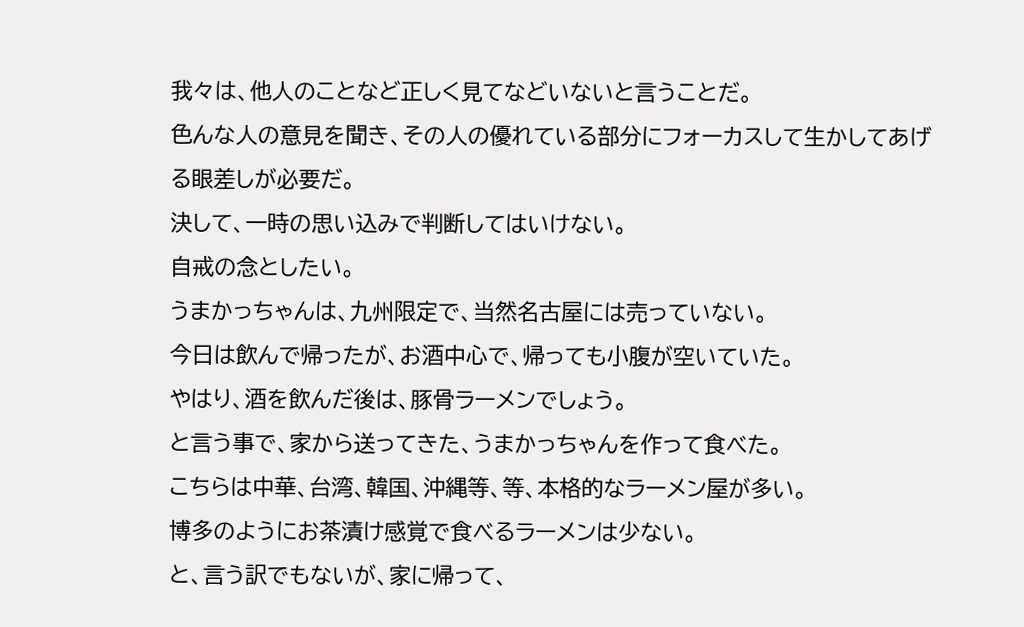我々は、他人のことなど正しく見てなどいないと言うことだ。
色んな人の意見を聞き、その人の優れている部分にフォーカスして生かしてあげる眼差しが必要だ。
決して、一時の思い込みで判断してはいけない。
自戒の念としたい。
うまかっちゃんは、九州限定で、当然名古屋には売っていない。
今日は飲んで帰ったが、お酒中心で、帰っても小腹が空いていた。
やはり、酒を飲んだ後は、豚骨ラーメンでしょう。
と言う事で、家から送ってきた、うまかっちゃんを作って食べた。
こちらは中華、台湾、韓国、沖縄等、等、本格的なラーメン屋が多い。
博多のようにお茶漬け感覚で食べるラーメンは少ない。
と、言う訳でもないが、家に帰って、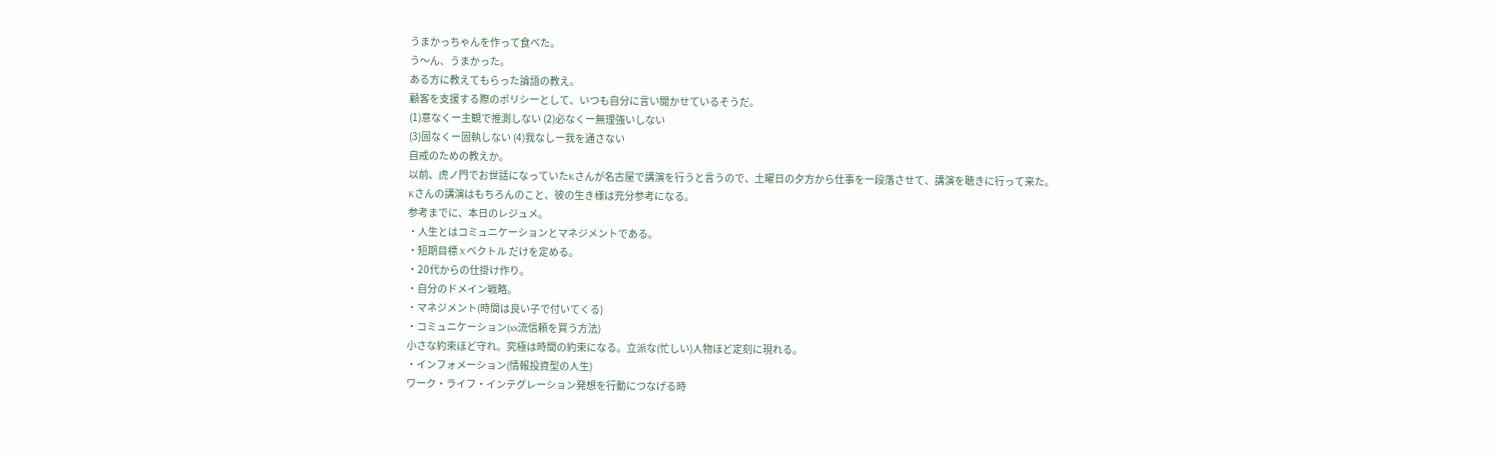うまかっちゃんを作って食べた。
う〜ん、うまかった。
ある方に教えてもらった論語の教え。
顧客を支援する際のポリシーとして、いつも自分に言い聞かせているそうだ。
(1)意なくー主観で推測しない (2)必なくー無理強いしない
(3)固なくー固執しない (4)我なしー我を通さない
自戒のための教えか。
以前、虎ノ門でお世話になっていたKさんが名古屋で講演を行うと言うので、土曜日の夕方から仕事を一段落させて、講演を聴きに行って来た。
Kさんの講演はもちろんのこと、彼の生き様は充分参考になる。
参考までに、本日のレジュメ。
・人生とはコミュニケーションとマネジメントである。
・短期目標 X ベクトル だけを定める。
・20代からの仕掛け作り。
・自分のドメイン戦略。
・マネジメント(時間は良い子で付いてくる)
・コミュニケーション(xx流信頼を買う方法)
小さな約束ほど守れ。究極は時間の約束になる。立派な(忙しい)人物ほど定刻に現れる。
・インフォメーション(情報投資型の人生)
ワーク・ライフ・インテグレーション発想を行動につなげる時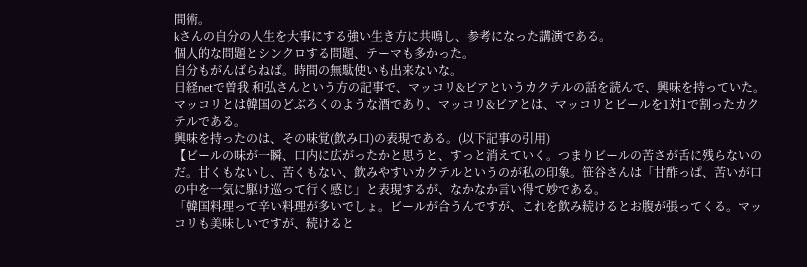間術。
kさんの自分の人生を大事にする強い生き方に共鳴し、参考になった講演である。
個人的な問題とシンクロする問題、テーマも多かった。
自分もがんばらねば。時間の無駄使いも出来ないな。
日経netで曽我 和弘さんという方の記事で、マッコリ&ビアというカクテルの話を読んで、興味を持っていた。
マッコリとは韓国のどぶろくのような酒であり、マッコリ&ビアとは、マッコリとビールを1対1で割ったカクテルである。
興味を持ったのは、その味覚(飲み口)の表現である。(以下記事の引用)
【ビールの味が一瞬、口内に広がったかと思うと、すっと消えていく。つまりビールの苦さが舌に残らないのだ。甘くもないし、苦くもない、飲みやすいカクテルというのが私の印象。笹谷さんは「甘酢っぱ、苦いが口の中を一気に駆け巡って行く感じ」と表現するが、なかなか言い得て妙である。
「韓国料理って辛い料理が多いでしょ。ビールが合うんですが、これを飲み続けるとお腹が張ってくる。マッコリも美味しいですが、続けると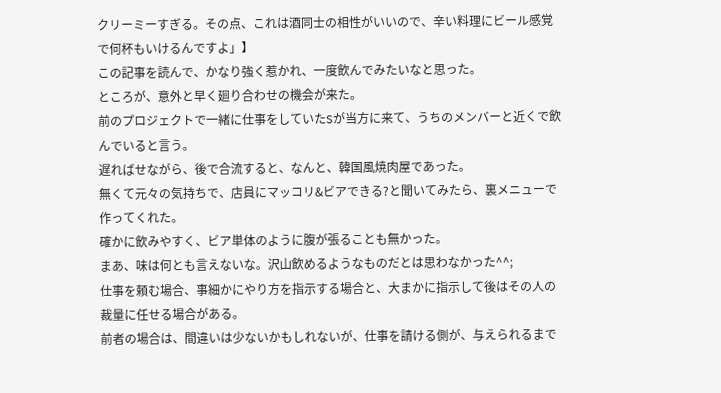クリーミーすぎる。その点、これは酒同士の相性がいいので、辛い料理にビール感覚で何杯もいけるんですよ」】
この記事を読んで、かなり強く惹かれ、一度飲んでみたいなと思った。
ところが、意外と早く廻り合わせの機会が来た。
前のプロジェクトで一緒に仕事をしていたSが当方に来て、うちのメンバーと近くで飲んでいると言う。
遅ればせながら、後で合流すると、なんと、韓国風焼肉屋であった。
無くて元々の気持ちで、店員にマッコリ&ビアできる?と聞いてみたら、裏メニューで作ってくれた。
確かに飲みやすく、ビア単体のように腹が張ることも無かった。
まあ、味は何とも言えないな。沢山飲めるようなものだとは思わなかった^^;
仕事を頼む場合、事細かにやり方を指示する場合と、大まかに指示して後はその人の裁量に任せる場合がある。
前者の場合は、間違いは少ないかもしれないが、仕事を請ける側が、与えられるまで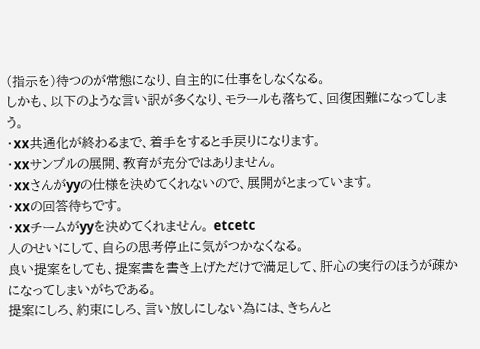(指示を)待つのが常態になり、自主的に仕事をしなくなる。
しかも、以下のような言い訳が多くなり、モラールも落ちて、回復困難になってしまう。
・xx共通化が終わるまで、着手をすると手戻りになります。
・xxサンプルの展開、教育が充分ではありません。
・xxさんがyyの仕様を決めてくれないので、展開がとまっています。
・xxの回答待ちです。
・xxチームがyyを決めてくれません。 etcetc
人のせいにして、自らの思考停止に気がつかなくなる。
良い提案をしても、提案書を書き上げただけで満足して、肝心の実行のほうが疎かになってしまいがちである。
提案にしろ、約束にしろ、言い放しにしない為には、きちんと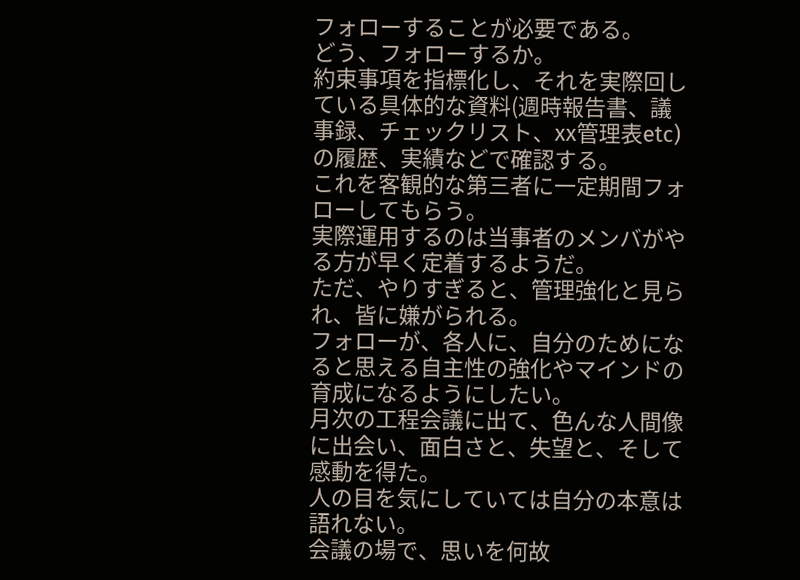フォローすることが必要である。
どう、フォローするか。
約束事項を指標化し、それを実際回している具体的な資料(週時報告書、議事録、チェックリスト、xx管理表etc)の履歴、実績などで確認する。
これを客観的な第三者に一定期間フォローしてもらう。
実際運用するのは当事者のメンバがやる方が早く定着するようだ。
ただ、やりすぎると、管理強化と見られ、皆に嫌がられる。
フォローが、各人に、自分のためになると思える自主性の強化やマインドの育成になるようにしたい。
月次の工程会議に出て、色んな人間像に出会い、面白さと、失望と、そして感動を得た。
人の目を気にしていては自分の本意は語れない。
会議の場で、思いを何故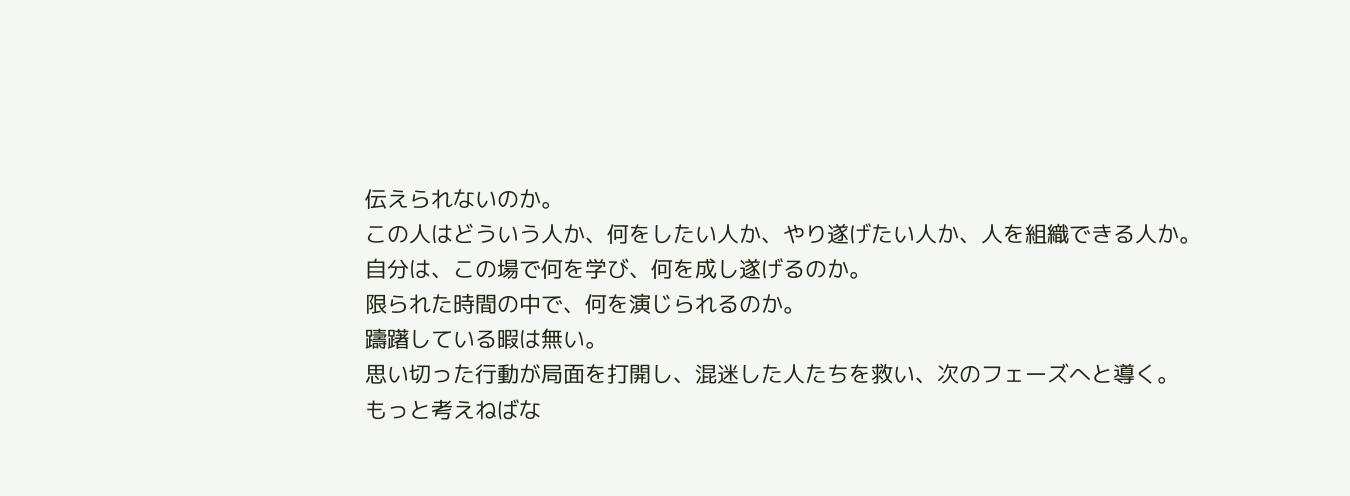伝えられないのか。
この人はどういう人か、何をしたい人か、やり遂げたい人か、人を組織できる人か。
自分は、この場で何を学び、何を成し遂げるのか。
限られた時間の中で、何を演じられるのか。
躊躇している暇は無い。
思い切った行動が局面を打開し、混迷した人たちを救い、次のフェーズへと導く。
もっと考えねばな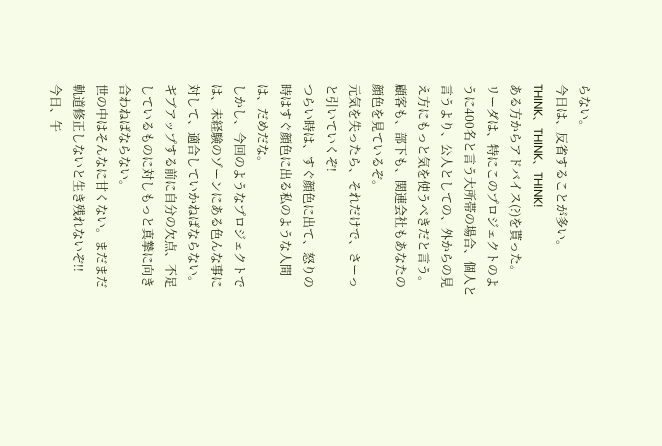らない。
今日は、反省することが多い。
THINK、THINK、THINK!
ある方からアドバイス(?)を貰った。
リーダは、特にこのプロジェクトのように400名と言う大所帯の場合、個人と言うより、公人としての、外からの見え方にもっと気を使うべきだと言う。
顧客も、部下も、関連会社もあなたの顔色を見ているぞ。
元気を失ったら、それだけで、さーっと引いていくぞ!
つらい時は、すぐ顔色に出て、怒りの時はすぐ顔色に出る私のような人間は、だめだな。
しかし、今回のようなプロジェクトでは、未経験のゾーンにある色んな事に対して、適合していかねばならない。
ギブアップする前に自分の欠点、不足しているものに対しもっと真摯に向き合わねばならない。
世の中はそんなに甘くない。まだまだ軌道修正しないと生き残れないぞ!!
今日、午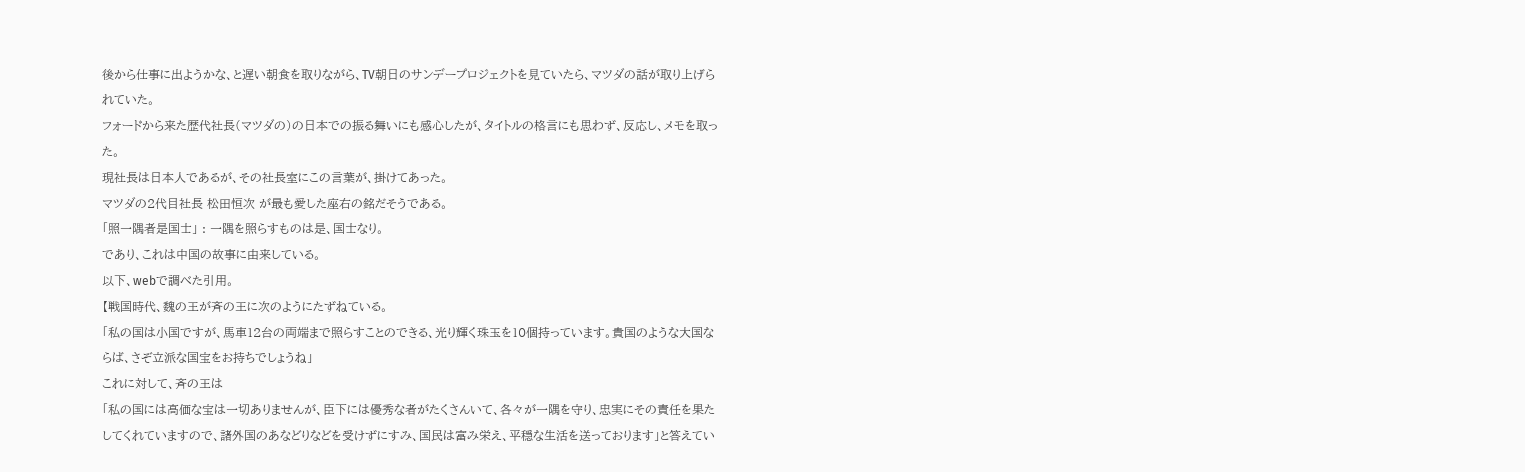後から仕事に出ようかな、と遅い朝食を取りながら、TV朝日のサンデープロジェクトを見ていたら、マツダの話が取り上げられていた。
フォードから来た歴代社長(マツダの)の日本での振る舞いにも感心したが、タイトルの格言にも思わず、反応し、メモを取った。
現社長は日本人であるが、その社長室にこの言葉が、掛けてあった。
マツダの2代目社長 松田恒次 が最も愛した座右の銘だそうである。
「照一隅者是国士」 : 一隅を照らすものは是、国士なり。
であり、これは中国の故事に由来している。
以下、webで調べた引用。
【戦国時代、魏の王が斉の王に次のようにたずねている。
「私の国は小国ですが、馬車12台の両端まで照らすことのできる、光り輝く珠玉を10個持っています。貴国のような大国ならば、さぞ立派な国宝をお持ちでしょうね」
これに対して、斉の王は
「私の国には高価な宝は一切ありませんが、臣下には優秀な者がたくさんいて、各々が一隅を守り、忠実にその責任を果たしてくれていますので、諸外国のあなどりなどを受けずにすみ、国民は富み栄え、平穏な生活を送っております」と答えてい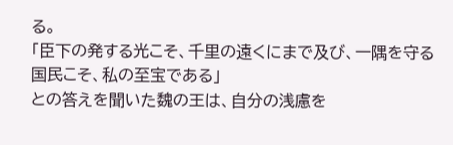る。
「臣下の発する光こそ、千里の遠くにまで及び、一隅を守る国民こそ、私の至宝である」
との答えを聞いた魏の王は、自分の浅慮を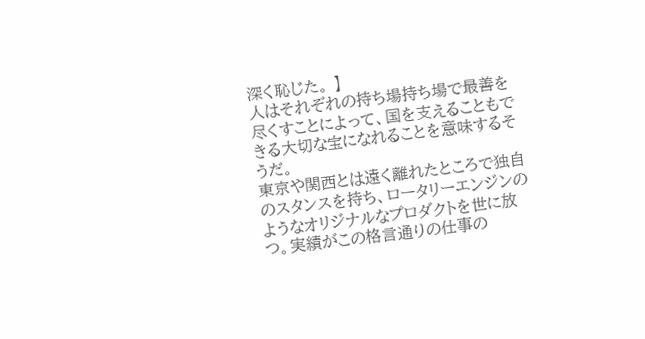深く恥じた。 】
人はそれぞれの持ち場持ち場で最善を尽くすことによって、国を支えることもできる大切な宝になれることを意味するそうだ。
東京や関西とは遠く離れたところで独自のスタンスを持ち、ロータリーエンジンのようなオリジナルなプロダクトを世に放つ。実績がこの格言通りの仕事の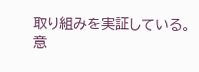取り組みを実証している。
意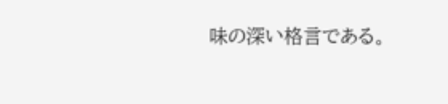味の深い格言である。